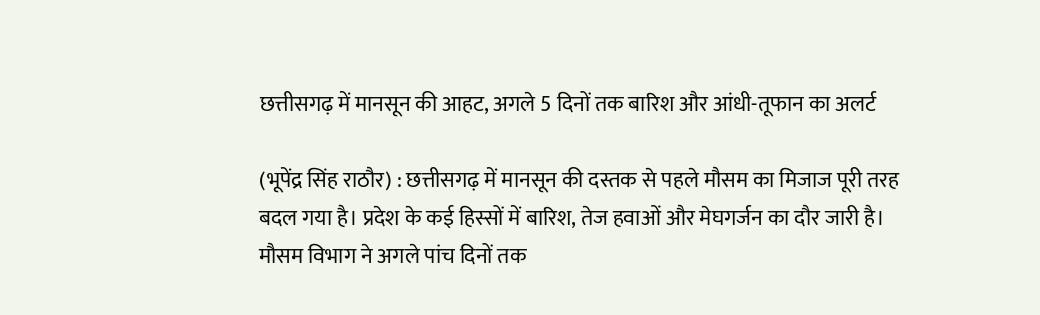छत्तीसगढ़ में मानसून की आहट, अगले 5 दिनों तक बारिश और आंधी-तूफान का अलर्ट

(भूपेंद्र सिंह राठौर) : छत्तीसगढ़ में मानसून की दस्तक से पहले मौसम का मिजाज पूरी तरह बदल गया है। प्रदेश के कई हिस्सों में बारिश, तेज हवाओं और मेघगर्जन का दौर जारी है। मौसम विभाग ने अगले पांच दिनों तक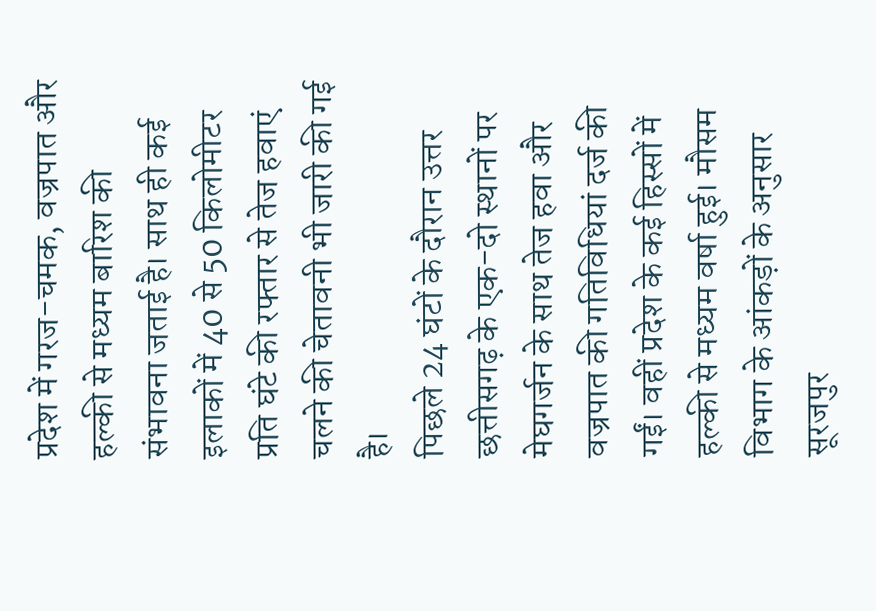प्रदेश में गरज-चमक, वज्रपात और हल्की से मध्यम बारिश की संभावना जताई है। साथ ही कई इलाकों में 40 से 50 किलोमीटर प्रति घंटे की रफ्तार से तेज हवाएं चलने की चेतावनी भी जारी की गई है।
पिछले 24 घंटों के दौरान उत्तर छत्तीसगढ़ के एक-दो स्थानों पर मेघगर्जन के साथ तेज हवा और वज्रपात की गतिविधियां दर्ज की गईं। वहीं प्रदेश के कई हिस्सों में हल्की से मध्यम वर्षा हुई। मौसम विभाग के आंकड़ों के अनुसार सूरजपुर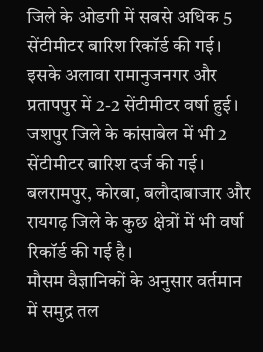जिले के ओडगी में सबसे अधिक 5 सेंटीमीटर बारिश रिकॉर्ड की गई। इसके अलावा रामानुजनगर और प्रतापपुर में 2-2 सेंटीमीटर वर्षा हुई। जशपुर जिले के कांसाबेल में भी 2 सेंटीमीटर बारिश दर्ज की गई। बलरामपुर, कोरबा, बलौदाबाजार और रायगढ़ जिले के कुछ क्षेत्रों में भी वर्षा रिकॉर्ड की गई है।
मौसम वैज्ञानिकों के अनुसार वर्तमान में समुद्र तल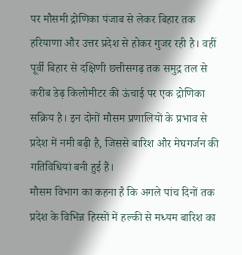पर मौसमी द्रोणिका पंजाब से लेकर बिहार तक हरियाणा और उत्तर प्रदेश से होकर गुजर रही है। वहीं पूर्वी बिहार से दक्षिणी छत्तीसगढ़ तक समुद्र तल से करीब डेढ़ किलोमीटर की ऊंचाई पर एक द्रोणिका सक्रिय है। इन दोनों मौसम प्रणालियों के प्रभाव से प्रदेश में नमी बढ़ी है, जिससे बारिश और मेघगर्जन की गतिविधियां बनी हुई हैं।
मौसम विभाग का कहना है कि अगले पांच दिनों तक प्रदेश के विभिन्न हिस्सों में हल्की से मध्यम बारिश का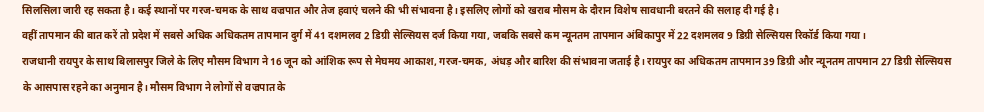सिलसिला जारी रह सकता है। कई स्थानों पर गरज-चमक के साथ वज्रपात और तेज हवाएं चलने की भी संभावना है। इसलिए लोगों को खराब मौसम के दौरान विशेष सावधानी बरतने की सलाह दी गई है।
वहीं तापमान की बात करें तो प्रदेश में सबसे अधिक अधिकतम तापमान दुर्ग में 41 दशमलव 2 डिग्री सेल्सियस दर्ज किया गया, जबकि सबसे कम न्यूनतम तापमान अंबिकापुर में 22 दशमलव 9 डिग्री सेल्सियस रिकॉर्ड किया गया।
राजधानी रायपुर के साथ बिलासपुर जिले के लिए मौसम विभाग ने 16 जून को आंशिक रूप से मेघमय आकाश, गरज-चमक, अंधड़ और बारिश की संभावना जताई है। रायपुर का अधिकतम तापमान 39 डिग्री और न्यूनतम तापमान 27 डिग्री सेल्सियस के आसपास रहने का अनुमान है। मौसम विभाग ने लोगों से वज्रपात के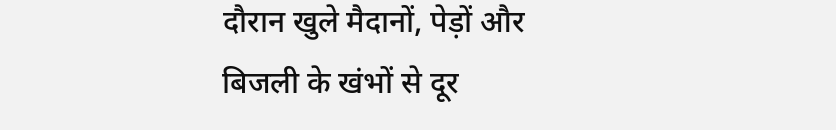दौरान खुले मैदानों, पेड़ों और बिजली के खंभों से दूर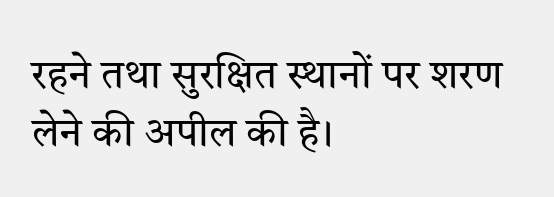रहने तथा सुरक्षित स्थानों पर शरण लेने की अपील की है।